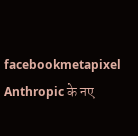facebookmetapixel
Anthropic के नए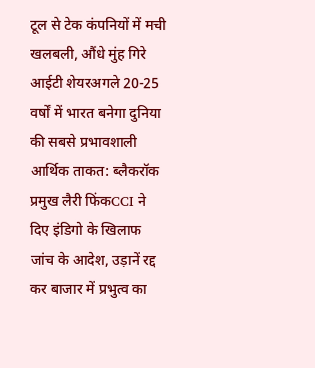टूल से टेक कंपनियों में मची खलबली, औंधे मुंह गिरे आईटी शेयरअगले 20-25 वर्षों में भारत बनेगा दुनिया की सबसे प्रभावशाली आर्थिक ताकत: ब्लैकरॉक प्रमुख लैरी फिंकCCI ने दिए इंडिगो के खिलाफ जांच के आदेश, उड़ानें रद्द कर बाजार में प्रभुत्व का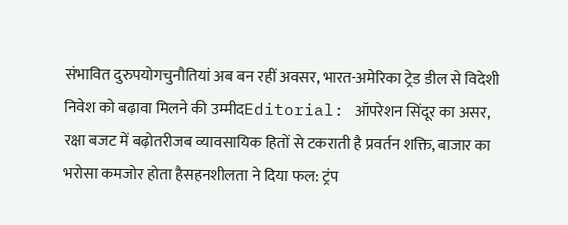संभावित दुरुपयोगचुनौतियां अब बन रहीं अवसर, भारत-अमेरिका ट्रेड डील से विदेशी निवेश को बढ़ावा मिलने की उम्मीदEditorial: ऑपरेशन सिंदूर का असर, रक्षा बजट में बढ़ोतरीजब व्यावसायिक हितों से टकराती है प्रवर्तन शक्ति, बाजार का भरोसा कमजोर होता हैसहनशीलता ने दिया फल: ट्रंप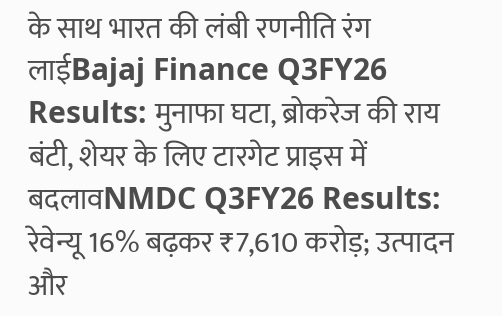के साथ भारत की लंबी रणनीति रंग लाईBajaj Finance Q3FY26 Results: मुनाफा घटा, ब्रोकरेज की राय बंटी, शेयर के लिए टारगेट प्राइस में बदलावNMDC Q3FY26 Results: रेवेन्यू 16% बढ़कर ₹7,610 करोड़; उत्पादन और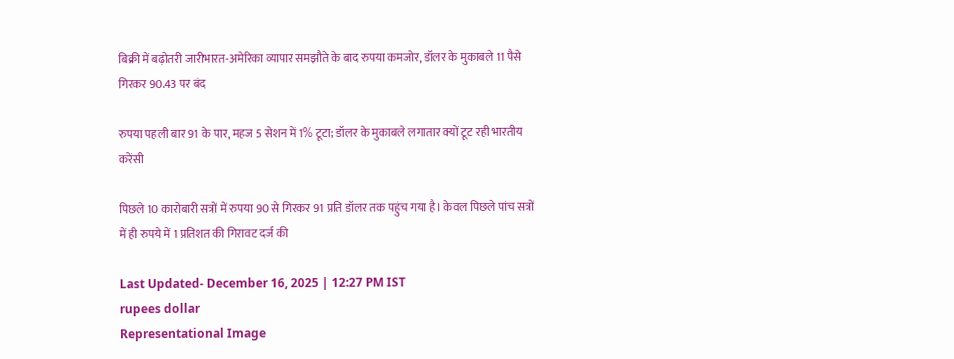बिक्री में बढ़ोतरी जारीभारत-अमेरिका व्यापार समझौते के बाद रुपया कमजोर, डॉलर के मुकाबले 11 पैसे गिरकर 90.43 पर बंद

रुपया पहली बार 91 के पार, महज 5 सेशन में 1% टूटा; डॉलर के मुकाबले लगातार क्यों टूट रही भारतीय करेंसी

पिछले 10 कारोबारी सत्रों में रुपया 90 से गिरकर 91 प्रति डॉलर तक पहुंच गया है। केवल पिछले पांच सत्रों में ही रुपये में 1 प्रतिशत की गिरावट दर्ज की

Last Updated- December 16, 2025 | 12:27 PM IST
rupees dollar
Representational Image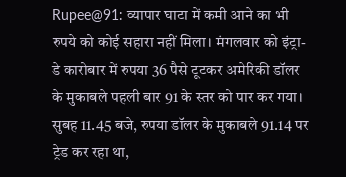Rupee@91: व्यापार घाटा में कमी आने का भी रुपये को कोई सहारा नहीं मिला। मंगलवार को इंट्रा-डे कारोबार में रुपया 36 पैसे टूटकर अमेरिकी डॉलर के मुकाबले पहली बार 91 के स्तर को पार कर गया। सुबह 11.45 बजे, रुपया डॉलर के मुकाबले 91.14 पर ट्रेड कर रहा था,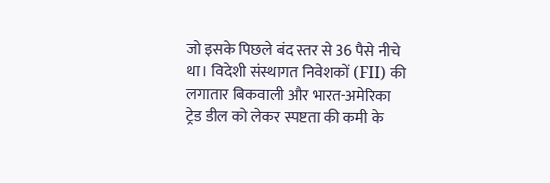जो इसके पिछले बंद स्तर से 36 पैसे नीचे था। विदेशी संस्थागत निवेशकों (FII) की लगातार बिकवाली और भारत-अमेरिका ट्रेड डील को लेकर स्पष्टता की कमी के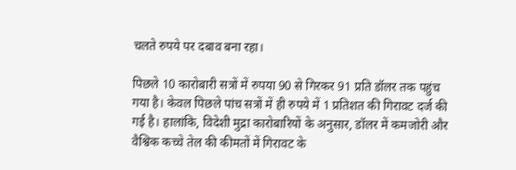चलते रुपये पर दबाव बना रहा।

पिछले 10 कारोबारी सत्रों में रुपया 90 से गिरकर 91 प्रति डॉलर तक पहुंच गया है। केवल पिछले पांच सत्रों में ही रुपये में 1 प्रतिशत की गिरावट दर्ज की गई है। हालांकि, विदेशी मुद्रा कारोबारियों के अनुसार, डॉलर में कमजोरी और वैश्विक कच्चे तेल की कीमतों में गिरावट के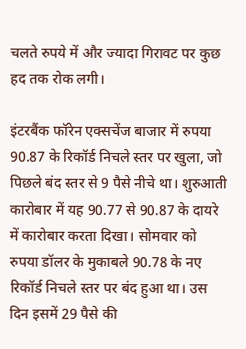चलते रुपये में और ज्यादा गिरावट पर कुछ हद तक रोक लगी।

इंटरबैंक फॉरेन एक्सचेंज बाजार में रुपया 90.87 के रिकॉर्ड निचले स्तर पर खुला, जो पिछले बंद स्तर से 9 पैसे नीचे था। शुरुआती कारोबार में यह 90.77 से 90.87 के दायरे में कारोबार करता दिखा। सोमवार को रुपया डॉलर के मुकाबले 90.78 के नए रिकॉर्ड निचले स्तर पर बंद हुआ था। उस दिन इसमें 29 पैसे की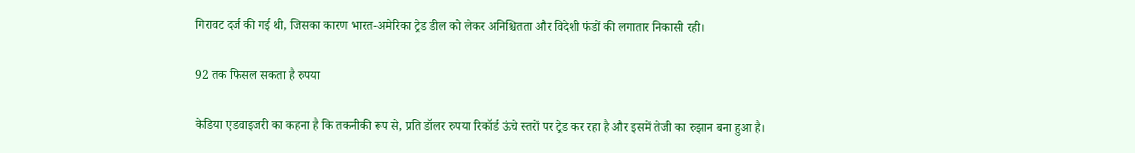गिरावट दर्ज की गई थी, जिसका कारण भारत-अमेरिका ट्रेड डील को लेकर अनिश्चितता और विदेशी फंडों की लगातार निकासी रही।

92 तक फिसल सकता है रुपया

केडिया एडवाइजरी का कहना है कि तकनीकी रूप से, प्रति डॉलर रुपया रिकॉर्ड ऊंचे स्तरों पर ट्रेड कर रहा है और इसमें तेजी का रुझान बना हुआ है।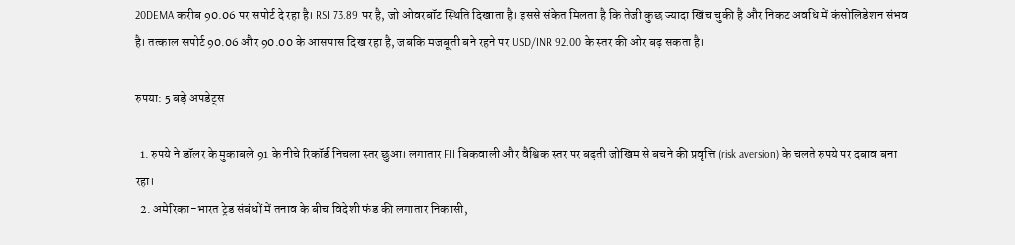20DEMA करीब 90.06 पर सपोर्ट दे रहा है। RSI 73.89 पर है, जो ओवरबॉट स्थिति दिखाता है। इससे संकेत मिलता है कि तेजी कुछ ज्यादा खिंच चुकी है और निकट अवधि में कंसोलिडेशन संभव है। तत्काल सपोर्ट 90.06 और 90.00 के आसपास दिख रहा है, जबकि मजबूती बने रहने पर USD/INR 92.00 के स्तर की ओर बढ़ सकता है।

रुपया: 5 बड़े अपडेट्स

  1. रुपये ने डॉलर के मुकाबले 91 के नीचे रिकॉर्ड निचला स्तर छुआ। लगातार FII बिकवाली और वैश्विक स्तर पर बढ़ती जोखिम से बचने की प्रवृत्ति (risk aversion) के चलते रुपये पर दबाव बना रहा।
  2. अमेरिका-भारत ट्रेड संबंधों में तनाव के बीच विदेशी फंड की लगातार निकासी,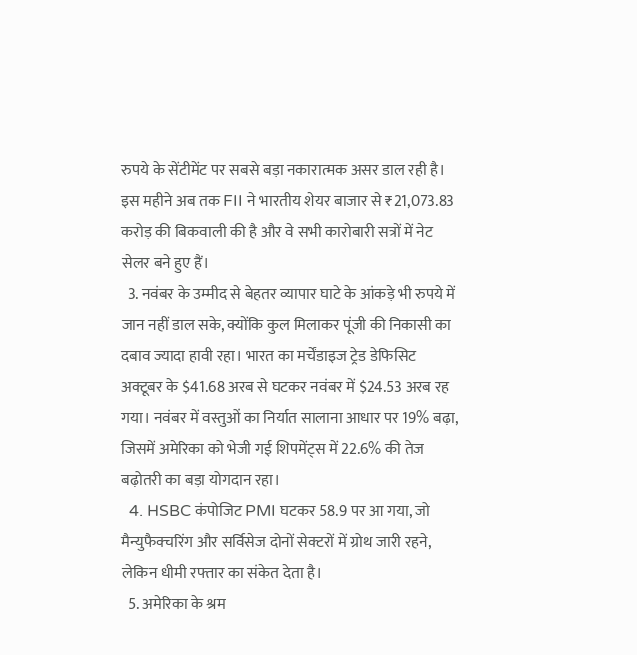रुपये के सेंटीमेंट पर सबसे बड़ा नकारात्मक असर डाल रही है। इस महीने अब तक FII ने भारतीय शेयर बाजार से ₹21,073.83 करोड़ की बिकवाली की है और वे सभी कारोबारी सत्रों में नेट सेलर बने हुए हैं।
  3. नवंबर के उम्मीद से बेहतर व्यापार घाटे के आंकड़े भी रुपये में जान नहीं डाल सके, क्योंकि कुल मिलाकर पूंजी की निकासी का दबाव ज्यादा हावी रहा। भारत का मर्चेंडाइज ट्रेड डेफिसिट अक्टूबर के $41.68 अरब से घटकर नवंबर में $24.53 अरब रह गया। नवंबर में वस्तुओं का निर्यात सालाना आधार पर 19% बढ़ा, जिसमें अमेरिका को भेजी गई शिपमेंट्स में 22.6% की तेज बढ़ोतरी का बड़ा योगदान रहा।
  4. HSBC कंपोजिट PMI घटकर 58.9 पर आ गया, जो मैन्युफैक्चरिंग और सर्विसेज दोनों सेक्टरों में ग्रोथ जारी रहने, लेकिन धीमी रफ्तार का संकेत देता है।
  5. अमेरिका के श्रम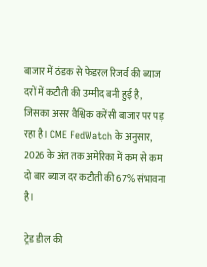बाजार में ठंडक से फेडरल रिजर्व की ब्याज दरों में कटौती की उम्मीद बनी हुई है, जिसका असर वैश्विक करेंसी बाजार पर पड़ रहा है। CME FedWatch के अनुसार, 2026 के अंत तक अमेरिका में कम से कम दो बार ब्याज दर कटौती की 67% संभावना है।

ट्रेड डील की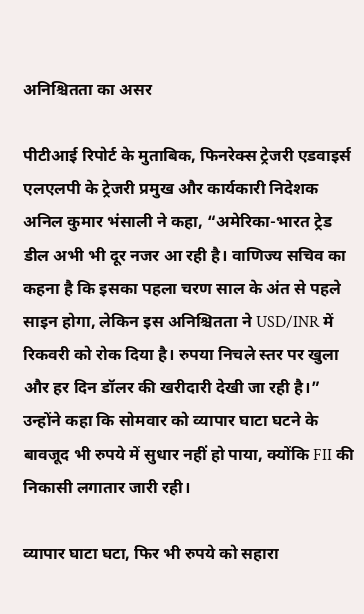अनिश्चितता का असर

पीटीआई रिपोर्ट के मुताबिक, फिनरेक्स ट्रेजरी एडवाइर्स एलएलपी के ट्रेजरी प्रमुख और कार्यकारी निदेशक अनिल कुमार भंसाली ने कहा, “अमेरिका-भारत ट्रेड डील अभी भी दूर नजर आ रही है। वाणिज्य सचिव का कहना है कि इसका पहला चरण साल के अंत से पहले साइन होगा, लेकिन इस अनिश्चितता ने USD/INR में रिकवरी को रोक दिया है। रुपया निचले स्तर पर खुला और हर दिन डॉलर की खरीदारी देखी जा रही है।” उन्होंने कहा कि सोमवार को व्यापार घाटा घटने के बावजूद भी रुपये में सुधार नहीं हो पाया, क्योंकि FII की निकासी लगातार जारी रही।

व्यापार घाटा घटा, फिर भी रुपये को सहारा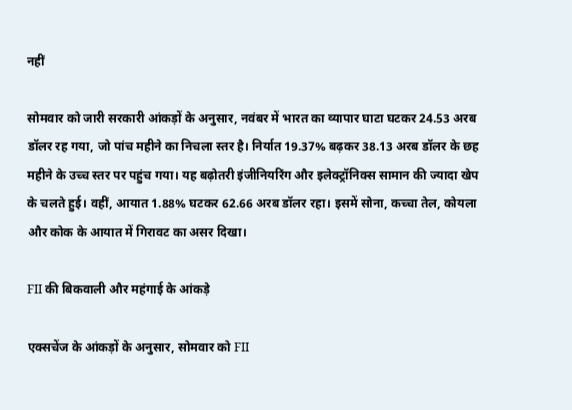नहीं

सोमवार को जारी सरकारी आंकड़ों के अनुसार, नवंबर में भारत का व्यापार घाटा घटकर 24.53 अरब डॉलर रह गया, जो पांच महीने का निचला स्तर है। निर्यात 19.37% बढ़कर 38.13 अरब डॉलर के छह महीने के उच्च स्तर पर पहुंच गया। यह बढ़ोतरी इंजीनियरिंग और इलेक्ट्रॉनिक्स सामान की ज्यादा खेप के चलते हुई। वहीं, आयात 1.88% घटकर 62.66 अरब डॉलर रहा। इसमें सोना, कच्चा तेल, कोयला और कोक के आयात में गिरावट का असर दिखा।

FII की बिकवाली और महंगाई के आंकड़े

एक्सचेंज के आंकड़ों के अनुसार, सोमवार को FII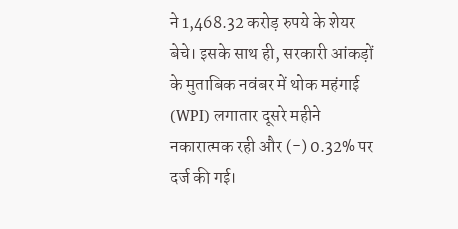ने 1,468.32 करोड़ रुपये के शेयर बेचे। इसके साथ ही, सरकारी आंकड़ों के मुताबिक नवंबर में थोक महंगाई (WPI) लगातार दूसरे महीने नकारात्मक रही और (-) 0.32% पर दर्ज की गई।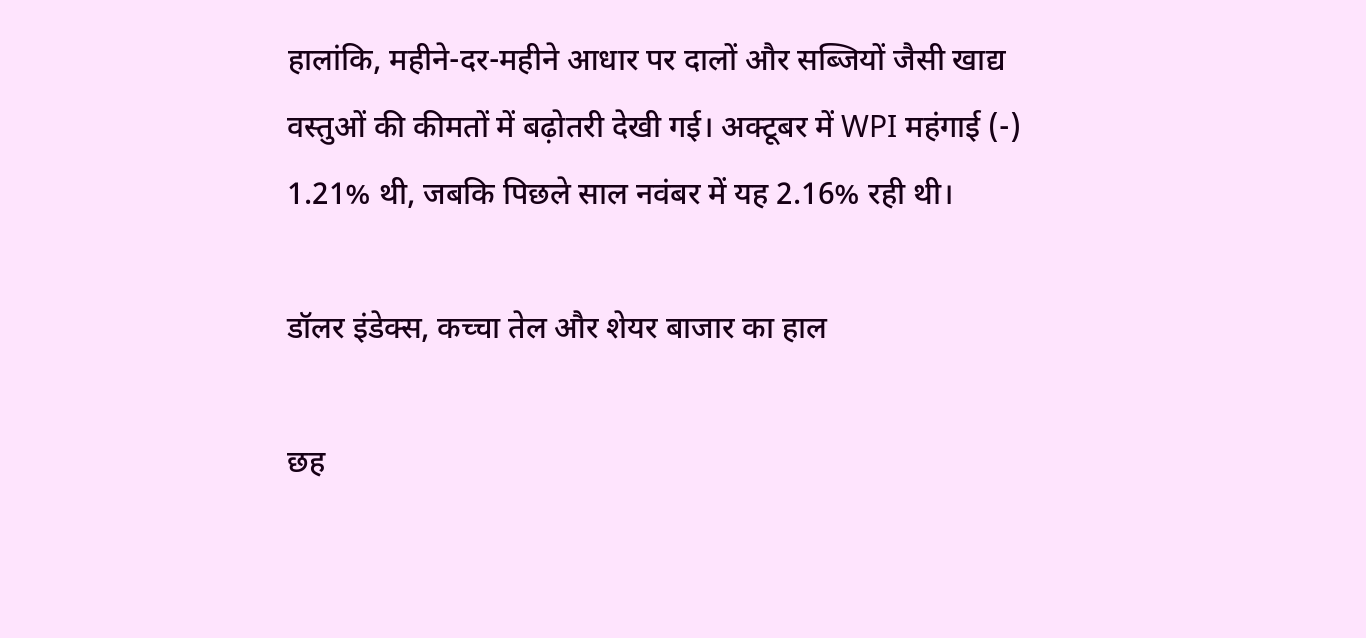हालांकि, महीने-दर-महीने आधार पर दालों और सब्जियों जैसी खाद्य वस्तुओं की कीमतों में बढ़ोतरी देखी गई। अक्टूबर में WPI महंगाई (-) 1.21% थी, जबकि पिछले साल नवंबर में यह 2.16% रही थी।

डॉलर इंडेक्स, कच्चा तेल और शेयर बाजार का हाल

छह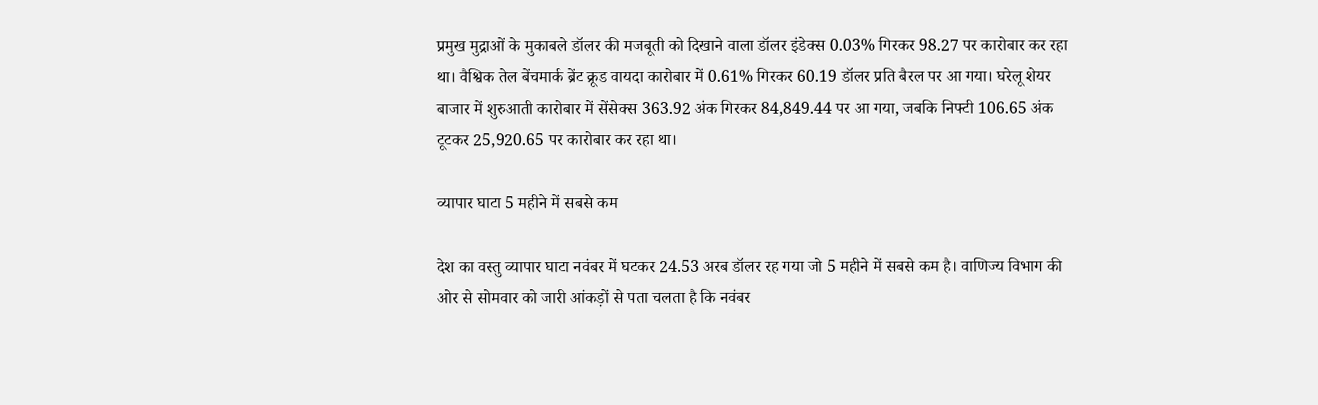प्रमुख मुद्राओं के मुकाबले डॉलर की मजबूती को दिखाने वाला डॉलर इंडेक्स 0.03% गिरकर 98.27 पर कारोबार कर रहा था। वैश्विक तेल बेंचमार्क ब्रेंट क्रूड वायदा कारोबार में 0.61% गिरकर 60.19 डॉलर प्रति बैरल पर आ गया। घरेलू शेयर बाजार में शुरुआती कारोबार में सेंसेक्स 363.92 अंक गिरकर 84,849.44 पर आ गया, जबकि निफ्टी 106.65 अंक टूटकर 25,920.65 पर कारोबार कर रहा था।

व्यापार घाटा 5 महीने में सबसे कम

देश का वस्तु व्यापार घाटा नवंबर में घटकर 24.53 अरब डॉलर रह गया जो 5 महीने में सबसे कम है। वाणिज्य विभाग की ओर से सोमवार को जारी आंकड़ों से पता चलता है कि नवंबर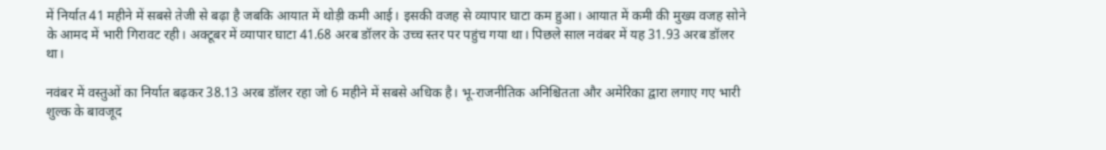में निर्यात 41 महीने में सबसे तेजी से बढ़ा है जबकि आयात में थोड़ी कमी आई। इसकी वजह से व्यापार घाटा कम हुआ। आयात में कमी की मुख्य वजह सोने के आमद में भारी गिरावट रही। अक्टूबर में व्यापार घाटा 41.68 अरब डॉलर के उच्च स्तर पर पहुंच गया था। पिछले साल नवंबर में यह 31.93 अरब डॉलर था।

नवंबर में वस्तुओं का निर्यात बढ़कर 38.13 अरब डॉलर रहा जो 6 महीने में सबसे अधिक है। भू-राजनीतिक अनिश्चितता और अमेरिका द्वारा लगाए गए भारी शुल्क के बावजूद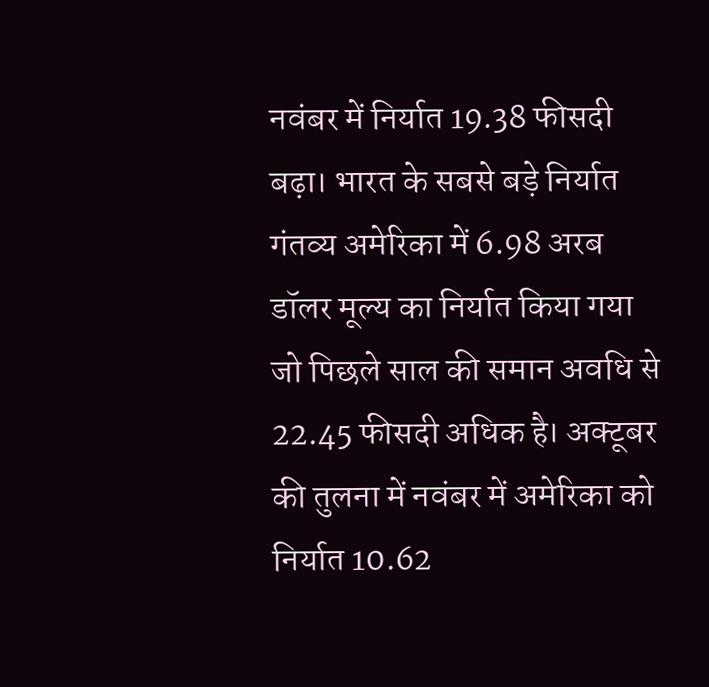नवंबर में निर्यात 19.38 फीसदी बढ़ा। भारत के सबसे बड़े निर्यात गंतव्य अमेरिका में 6.98 अरब डॉलर मूल्य का निर्यात किया गया जो पिछले साल की समान अवधि से 22.45 फीसदी अधिक है। अक्टूबर की तुलना में नवंबर में अमेरिका को निर्यात 10.62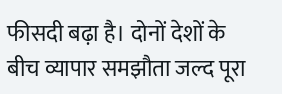फीसदी बढ़ा है। दोनों देशों के बीच व्यापार समझौता जल्द पूरा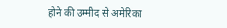होने की उम्मीद से अमेरिका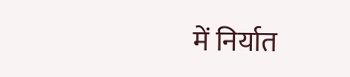में निर्यात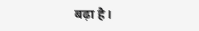बढ़ा है।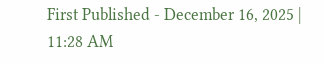First Published - December 16, 2025 | 11:28 AM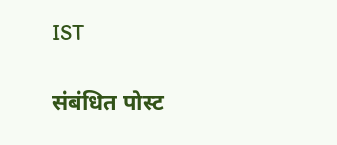IST

संबंधित पोस्ट